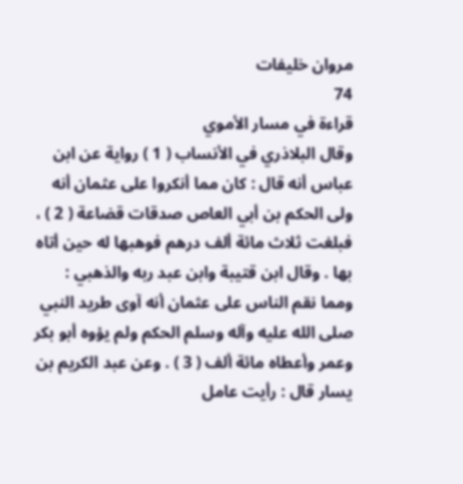مروان خليفات
74
قراءة في مسار الأموي
وقال البلاذري في الأنساب ( 1 ) رواية عن ابن عباس أنه قال : كان مما أنكروا على عثمان أنه ولى الحكم بن أبي العاص صدقات قضاعة ( 2 ) ، فبلغت ثلاث مائة ألف درهم فوهبها له حين أتاه بها . وقال ابن قتيبة وابن عبد ربه والذهبي : ومما نقم الناس على عثمان أنه آوى طريد النبي صلى الله عليه وآله وسلم الحكم ولم يؤوه أبو بكر وعمر وأعطاه مائة ألف ( 3 ) . وعن عبد الكريم بن يسار قال : رأيت عامل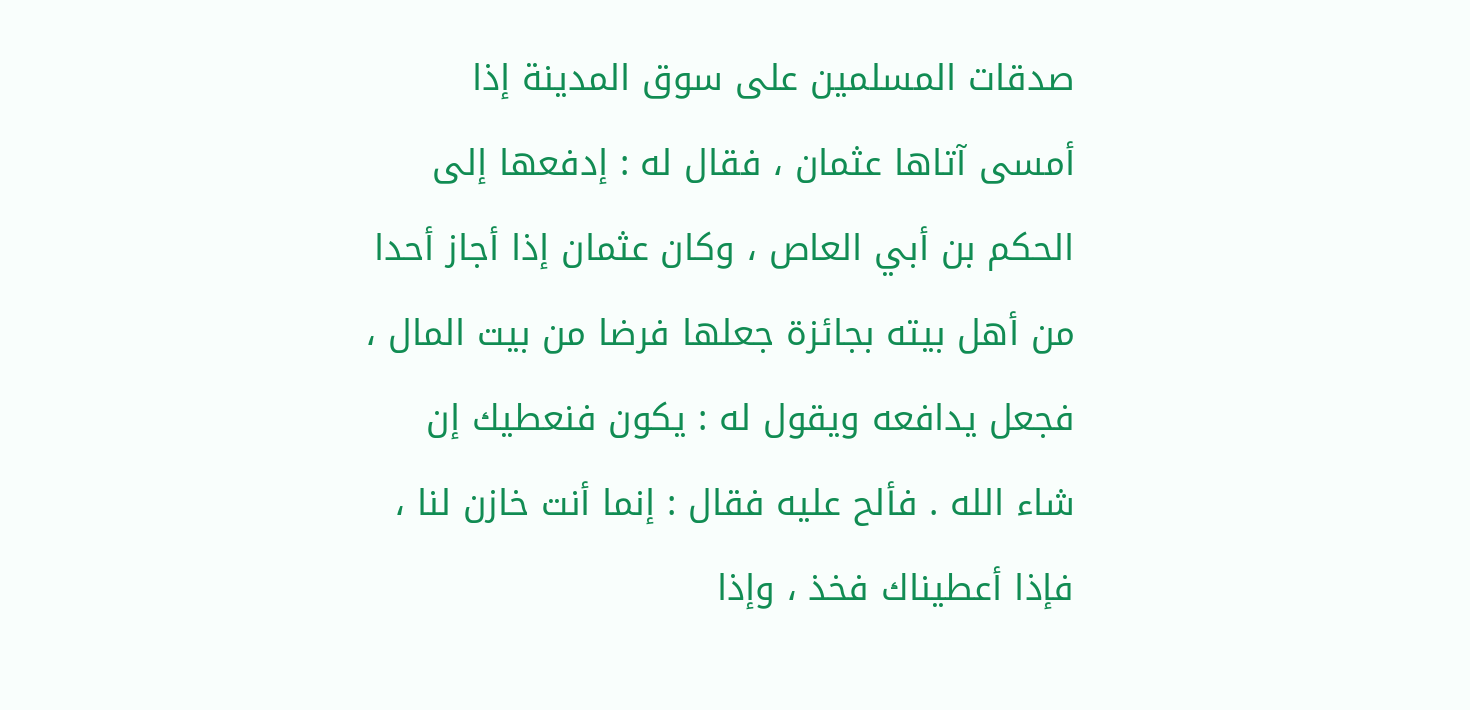صدقات المسلمين على سوق المدينة إذا أمسى آتاها عثمان ، فقال له : إدفعها إلى الحكم بن أبي العاص ، وكان عثمان إذا أجاز أحدا من أهل بيته بجائزة جعلها فرضا من بيت المال ، فجعل يدافعه ويقول له : يكون فنعطيك إن شاء الله . فألح عليه فقال : إنما أنت خازن لنا ، فإذا أعطيناك فخذ ، وإذا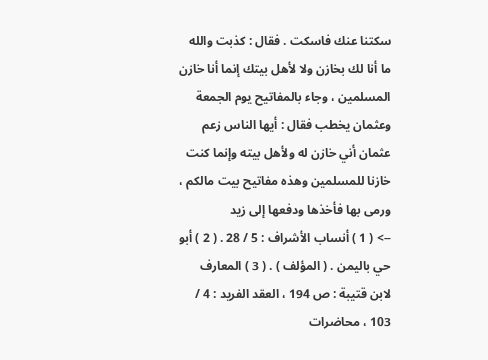سكتنا عنك فاسكت . فقال : كذبت والله ما أنا لك بخازن ولا لأهل بيتك إنما أنا خازن المسلمين ، وجاء بالمفاتيح يوم الجمعة وعثمان يخطب فقال : أيها الناس زعم عثمان أني خازن له ولأهل بيته وإنما كنت خازنا للمسلمين وهذه مفاتيح بيت مالكم ، ورمى بها فأخذها ودفعها إلى زيد
--> ( 1 ) أنساب الأشراف : 5 / 28 . ( 2 ) أبو حي باليمن . ( المؤلف ) . ( 3 ) المعارف لابن قتيبة : ص 194 ، العقد الفريد : 4 / 103 ، محاضرات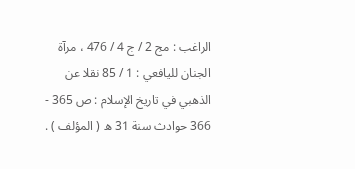الراغب : مج 2 / ج 4 / 476 ، مرآة الجنان لليافعي : 1 / 85 نقلا عن الذهبي في تاريخ الإسلام : ص 365 - 366 حوادث سنة 31 ه ( المؤلف ) .